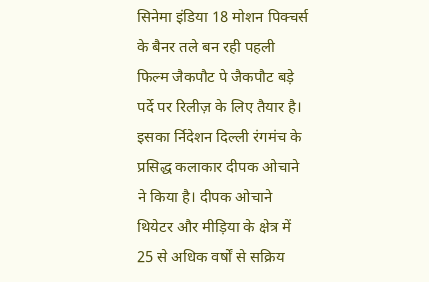सिनेमा इंडिया 18 मोशन पिक्चर्स के बैनर तले बन रही पहली फिल्म जैकपौट पे जैकपौट बड़े पर्दे पर रिलीज़ के लिए तैयार है। इसका र्निदेशन दिल्ली रंगमंच के प्रसिद्ध कलाकार दीपक ओचाने ने किया है। दीपक ओचाने थियेटर और मीड़िया के क्षेत्र में 25 से अधिक वर्षों से सक्रिय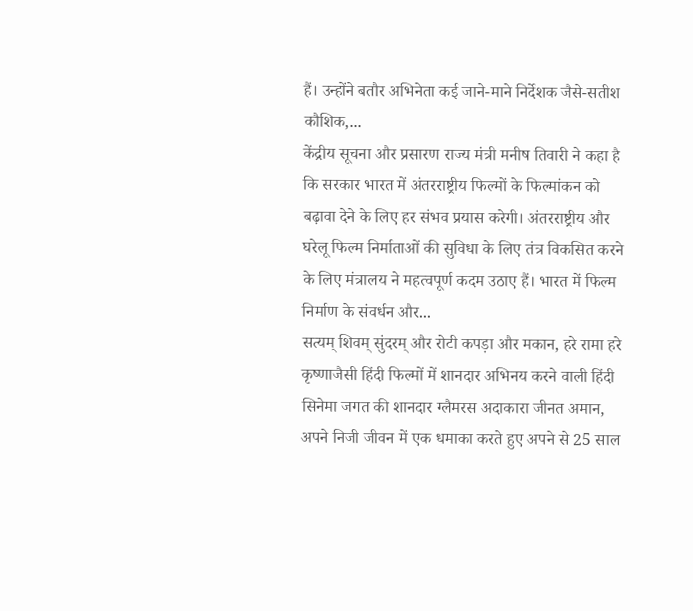हैं। उन्होंने बतौर अभिनेता कई जाने-माने निर्देशक जैसे-सतीश कौशिक,...
केंद्रीय सूचना और प्रसारण राज्य मंत्री मनीष तिवारी ने कहा है कि सरकार भारत में अंतरराष्ट्रीय फिल्मों के फिल्मांकन को बढ़ावा देने के लिए हर संभव प्रयास करेगी। अंतरराष्ट्रीय और घरेलू फिल्म निर्माताओं की सुविधा के लिए तंत्र विकसित करने के लिए मंत्रालय ने महत्वपूर्ण कदम उठाए हैं। भारत में फिल्म निर्माण के संवर्धन और...
सत्यम् शिवम् सुंदरम् और रोटी कपड़ा और मकान, हरे रामा हरे कृष्णाजैसी हिंदी फिल्मों में शानदार अभिनय करने वाली हिंदी सिनेमा जगत की शानदार ग्लैमरस अदाकारा जीनत अमान, अपने निजी जीवन में एक धमाका करते हुए अपने से 25 साल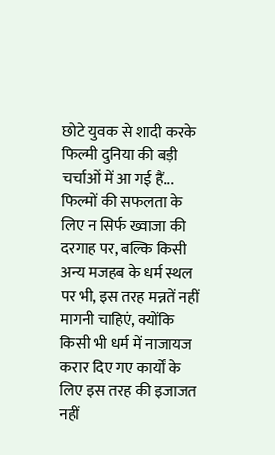छोटे युवक से शादी करके फिल्मी दुनिया की बड़ी चर्चाओं में आ गई हैं...
फिल्मों की सफलता के लिए न सिर्फ ख्वाजा की दरगाह पर, बल्कि किसी अन्य मजहब के धर्म स्थल पर भी, इस तरह मन्नतें नहीं मागनी चाहिएं, क्योंकि किसी भी धर्म में नाजायज करार दिए गए कार्यों के लिए इस तरह की इजाजत नहीं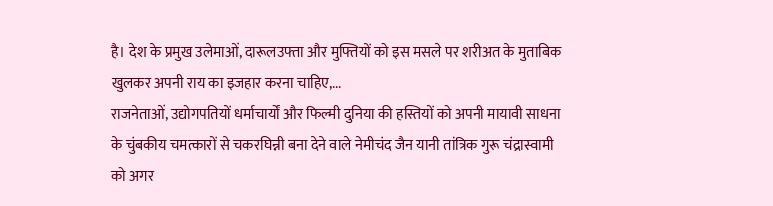है। देश के प्रमुख उलेमाओं, दारूलउफ्ता और मुफ्तियों को इस मसले पर शरीअत के मुताबिक खुलकर अपनी राय का इजहार करना चाहिए,...
राजनेताओं, उद्योगपतियों धर्माचार्यों और फिल्मी दुनिया की हस्तियों को अपनी मायावी साधना के चुंबकीय चमत्कारों से चकरघिन्नी बना देने वाले नेमीचंद जैन यानी तांत्रिक गुरू चंद्रास्वामी को अगर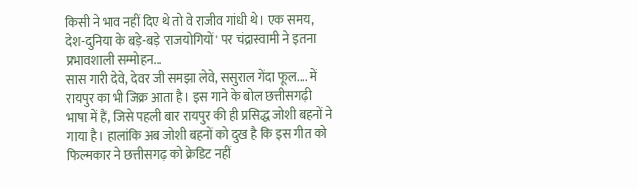किसी ने भाव नहीं दिए थे तो वे राजीव गांधी थे। एक समय, देश-दुनिया के बड़े-बड़े 'राजयोगियों' पर चंद्रास्वामी ने इतना प्रभावशाली सम्मोहन...
सास गारी देवे, देवर जी समझा लेवे, ससुराल गेंदा फूल.... में रायपुर का भी जिक्र आता है। इस गाने के बोल छत्तीसगढ़ी भाषा में हैं, जिसे पहली बार रायपुर की ही प्रसिद्ध जोशी बहनों ने गाया है। हालांकि अब जोशी बहनों को दुख है कि इस गीत को फिल्मकार ने छत्तीसगढ़ को क्रेडिट नहीं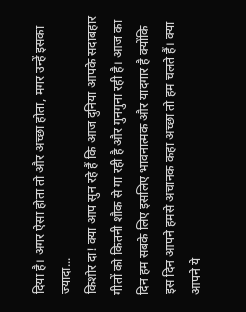दिया है। अगर ऐसा होता तो और अच्छा होता, मगर उन्हें इसका ज्यादा...
किशोर दा! क्या आप सुन रहे हैं कि आज दुनिया आपके सदाबहार गीतों को कितनी शौक से गा रही है और गुनगुना रही है। आज का दिन हम सबके लिए इसलिए भावनात्मक और यादगार है क्योंकि इस दिन आपने हमसे अचानक कहा अच्छा तो हम चलते हैं। क्या आपने ये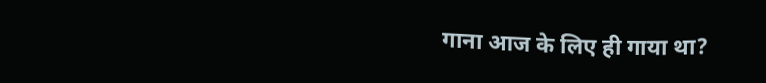गाना आज के लिए ही गाया था?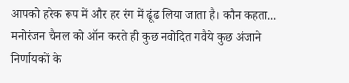आपको हरेक रूप में और हर रंग में ढूंढ लिया जाता है। कौन कहता...
मनोरंजन चैनल को ऑन करते ही कुछ नवोदित गवैये कुछ अंजाने निर्णायकों के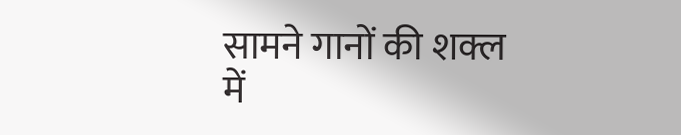सामने गानों की शक्ल में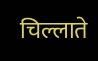चिल्लाते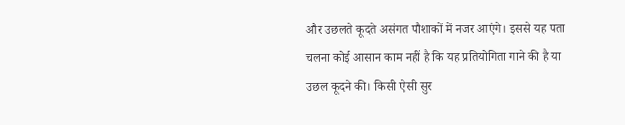और उछलते कूदते असंगत पौशाकों में नजर आएंगे। इससे यह पता चलना कोई आसान काम नहीं है कि यह प्रतियोगिता गाने की है या उछल कूदने की। किसी ऐसी सुर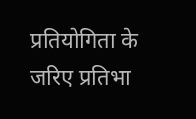प्रतियोगिता के जरिए प्रतिभा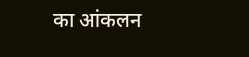का आंकलन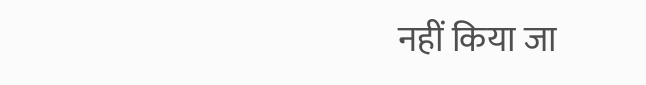नहीं किया जा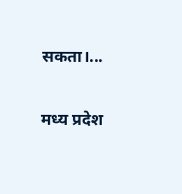सकता।...

मध्य प्रदेश